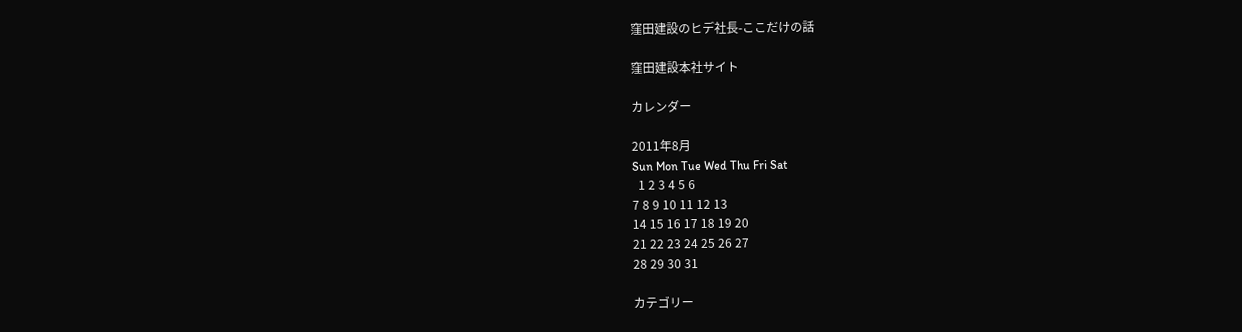窪田建設のヒデ社長-ここだけの話

窪田建設本社サイト

カレンダー

2011年8月
Sun Mon Tue Wed Thu Fri Sat
  1 2 3 4 5 6
7 8 9 10 11 12 13
14 15 16 17 18 19 20
21 22 23 24 25 26 27
28 29 30 31

カテゴリー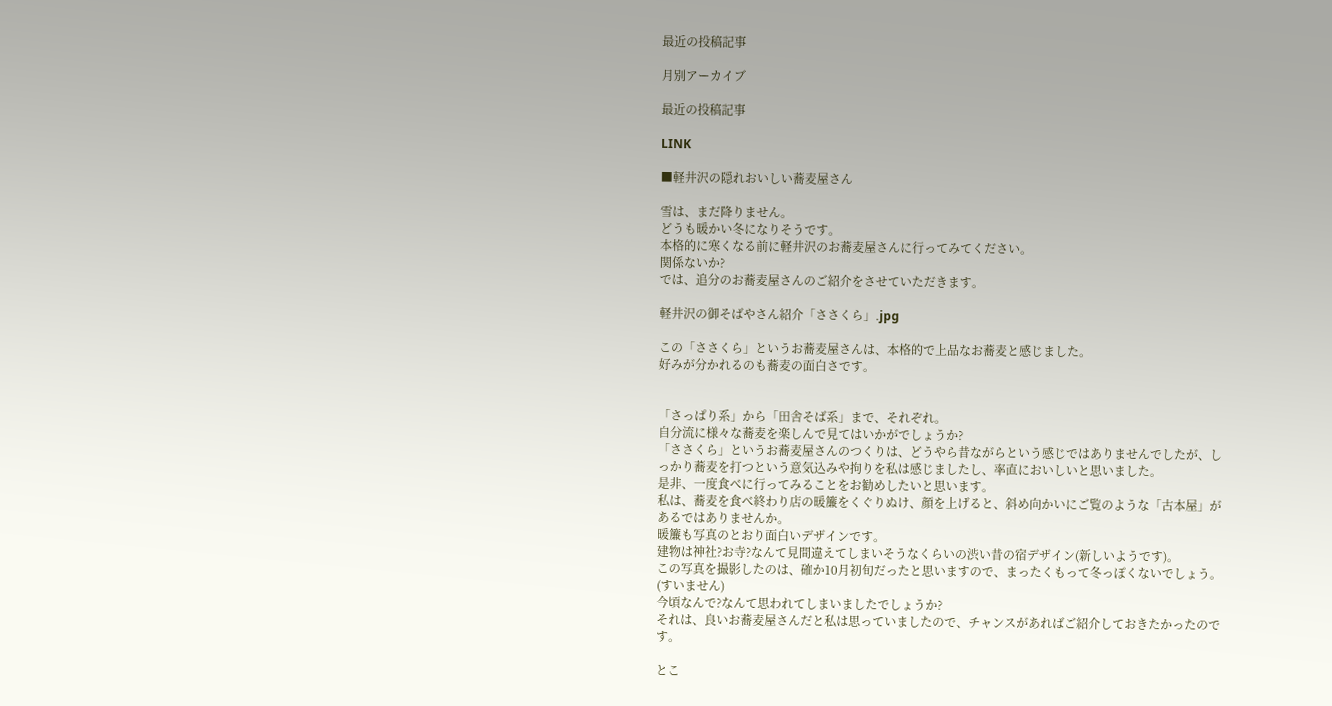最近の投稿記事

月別アーカイブ

最近の投稿記事

LINK

■軽井沢の隠れおいしい蕎麦屋さん

雪は、まだ降りません。
どうも暖かい冬になりそうです。
本格的に寒くなる前に軽井沢のお蕎麦屋さんに行ってみてください。
関係ないか?
では、追分のお蕎麦屋さんのご紹介をさせていただきます。

軽井沢の御そばやさん紹介「ささくら」.jpg

この「ささくら」というお蕎麦屋さんは、本格的で上品なお蕎麦と感じました。
好みが分かれるのも蕎麦の面白さです。


「さっぱり系」から「田舎そば系」まで、それぞれ。
自分流に様々な蕎麦を楽しんで見てはいかがでしょうか?
「ささくら」というお蕎麦屋さんのつくりは、どうやら昔ながらという感じではありませんでしたが、しっかり蕎麦を打つという意気込みや拘りを私は感じましたし、率直においしいと思いました。
是非、一度食べに行ってみることをお勧めしたいと思います。
私は、蕎麦を食べ終わり店の暖簾をくぐりぬけ、顔を上げると、斜め向かいにご覧のような「古本屋」があるではありませんか。
暖簾も写真のとおり面白いデザインです。
建物は神社?お寺?なんて見間違えてしまいそうなくらいの渋い昔の宿デザイン(新しいようです)。
この写真を撮影したのは、確か10月初旬だったと思いますので、まったくもって冬っぽくないでしょう。(すいません)
今頃なんで?なんて思われてしまいましたでしょうか?
それは、良いお蕎麦屋さんだと私は思っていましたので、チャンスがあればご紹介しておきたかったのです。

とこ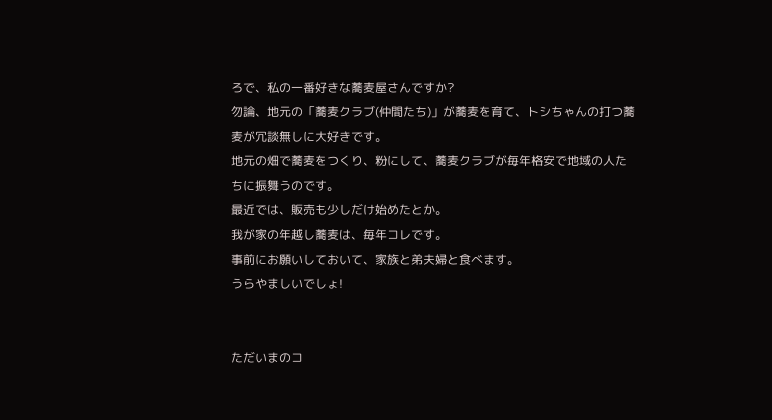ろで、私の一番好きな蕎麦屋さんですか?
勿論、地元の「蕎麦クラブ(仲間たち)」が蕎麦を育て、トシちゃんの打つ蕎麦が冗談無しに大好きです。
地元の畑で蕎麦をつくり、粉にして、蕎麦クラブが毎年格安で地域の人たちに振舞うのです。
最近では、販売も少しだけ始めたとか。
我が家の年越し蕎麦は、毎年コレです。
事前にお願いしておいて、家族と弟夫婦と食べます。
うらやましいでしょ!


ただいまのコ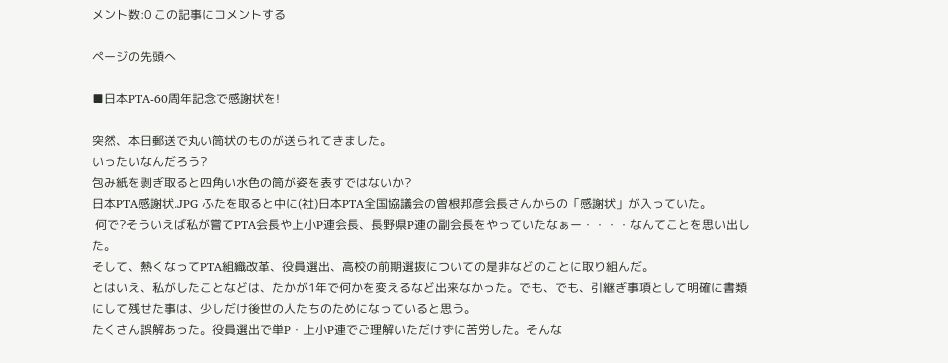メント数:0 この記事にコメントする

ページの先頭へ

■日本PTA-60周年記念で感謝状を!

突然、本日郵送で丸い筒状のものが送られてきました。
いったいなんだろう?
包み紙を剥ぎ取ると四角い水色の筒が姿を表すではないか?
日本PTA感謝状.JPG ふたを取ると中に(社)日本PTA全国協議会の曽根邦彦会長さんからの「感謝状」が入っていた。
 何で?そういえば私が嘗てPTA会長や上小P連会長、長野県P連の副会長をやっていたなぁー・・・・なんてことを思い出した。
そして、熱くなってPTA組織改革、役員選出、高校の前期選抜についての是非などのことに取り組んだ。
とはいえ、私がしたことなどは、たかが1年で何かを変えるなど出来なかった。でも、でも、引継ぎ事項として明確に書類にして残せた事は、少しだけ後世の人たちのためになっていると思う。
たくさん誤解あった。役員選出で単P・上小P連でご理解いただけずに苦労した。そんな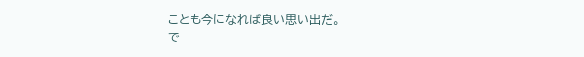ことも今になれば良い思い出だ。
で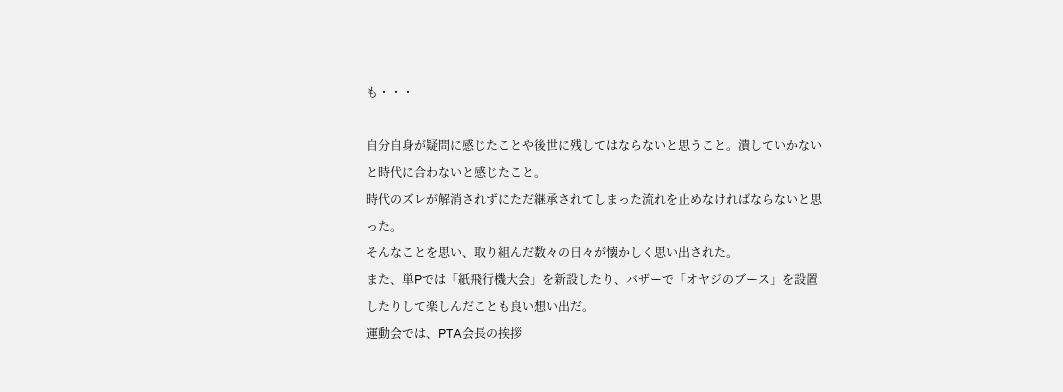も・・・

自分自身が疑問に感じたことや後世に残してはならないと思うこと。潰していかないと時代に合わないと感じたこと。
時代のズレが解消されずにただ継承されてしまった流れを止めなければならないと思った。
そんなことを思い、取り組んだ数々の日々が懐かしく思い出された。
また、単Pでは「紙飛行機大会」を新設したり、バザーで「オヤジのブース」を設置したりして楽しんだことも良い想い出だ。
運動会では、PTA会長の挨拶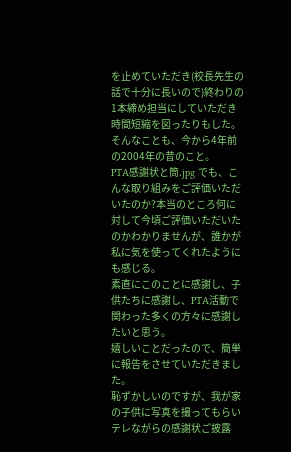を止めていただき(校長先生の話で十分に長いので)終わりの1本締め担当にしていただき時間短縮を図ったりもした。
そんなことも、今から4年前の2004年の昔のこと。
PTA感謝状と筒.jpg でも、こんな取り組みをご評価いただいたのか?本当のところ何に対して今頃ご評価いただいたのかわかりませんが、誰かが私に気を使ってくれたようにも感じる。
素直にこのことに感謝し、子供たちに感謝し、PTA活動で関わった多くの方々に感謝したいと思う。
嬉しいことだったので、簡単に報告をさせていただきました。
恥ずかしいのですが、我が家の子供に写真を撮ってもらいテレながらの感謝状ご披露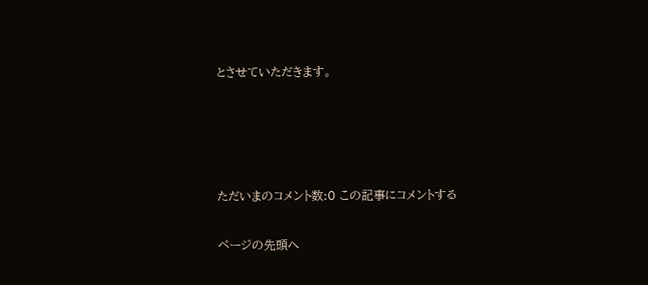とさせていただきます。




ただいまのコメント数:0 この記事にコメントする

ページの先頭へ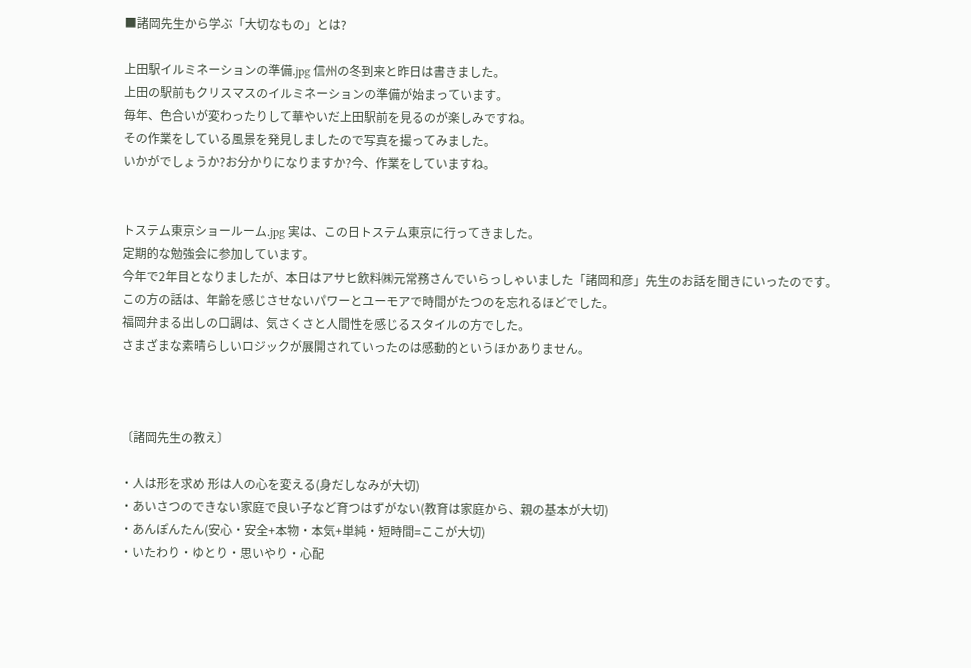■諸岡先生から学ぶ「大切なもの」とは?

上田駅イルミネーションの準備.jpg 信州の冬到来と昨日は書きました。
上田の駅前もクリスマスのイルミネーションの準備が始まっています。
毎年、色合いが変わったりして華やいだ上田駅前を見るのが楽しみですね。
その作業をしている風景を発見しましたので写真を撮ってみました。
いかがでしょうか?お分かりになりますか?今、作業をしていますね。


トステム東京ショールーム.jpg 実は、この日トステム東京に行ってきました。
定期的な勉強会に参加しています。
今年で2年目となりましたが、本日はアサヒ飲料㈱元常務さんでいらっしゃいました「諸岡和彦」先生のお話を聞きにいったのです。
この方の話は、年齢を感じさせないパワーとユーモアで時間がたつのを忘れるほどでした。
福岡弁まる出しの口調は、気さくさと人間性を感じるスタイルの方でした。
さまざまな素晴らしいロジックが展開されていったのは感動的というほかありません。



〔諸岡先生の教え〕

・人は形を求め 形は人の心を変える(身だしなみが大切)
・あいさつのできない家庭で良い子など育つはずがない(教育は家庭から、親の基本が大切)
・あんぽんたん(安心・安全+本物・本気+単純・短時間=ここが大切)
・いたわり・ゆとり・思いやり・心配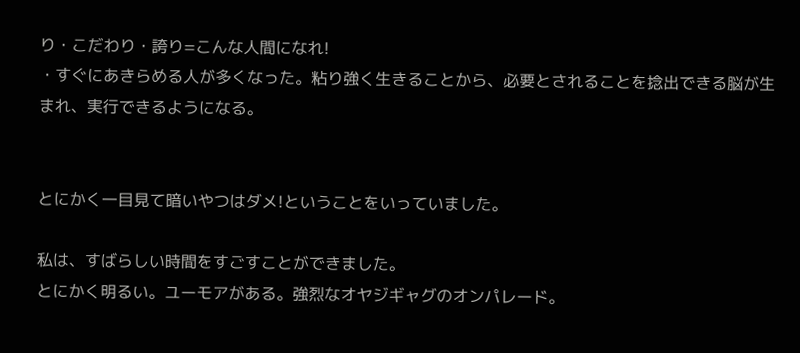り・こだわり・誇り=こんな人間になれ!
・すぐにあきらめる人が多くなった。粘り強く生きることから、必要とされることを捻出できる脳が生まれ、実行できるようになる。


とにかく一目見て暗いやつはダメ!ということをいっていました。

私は、すばらしい時間をすごすことができました。
とにかく明るい。ユーモアがある。強烈なオヤジギャグのオンパレード。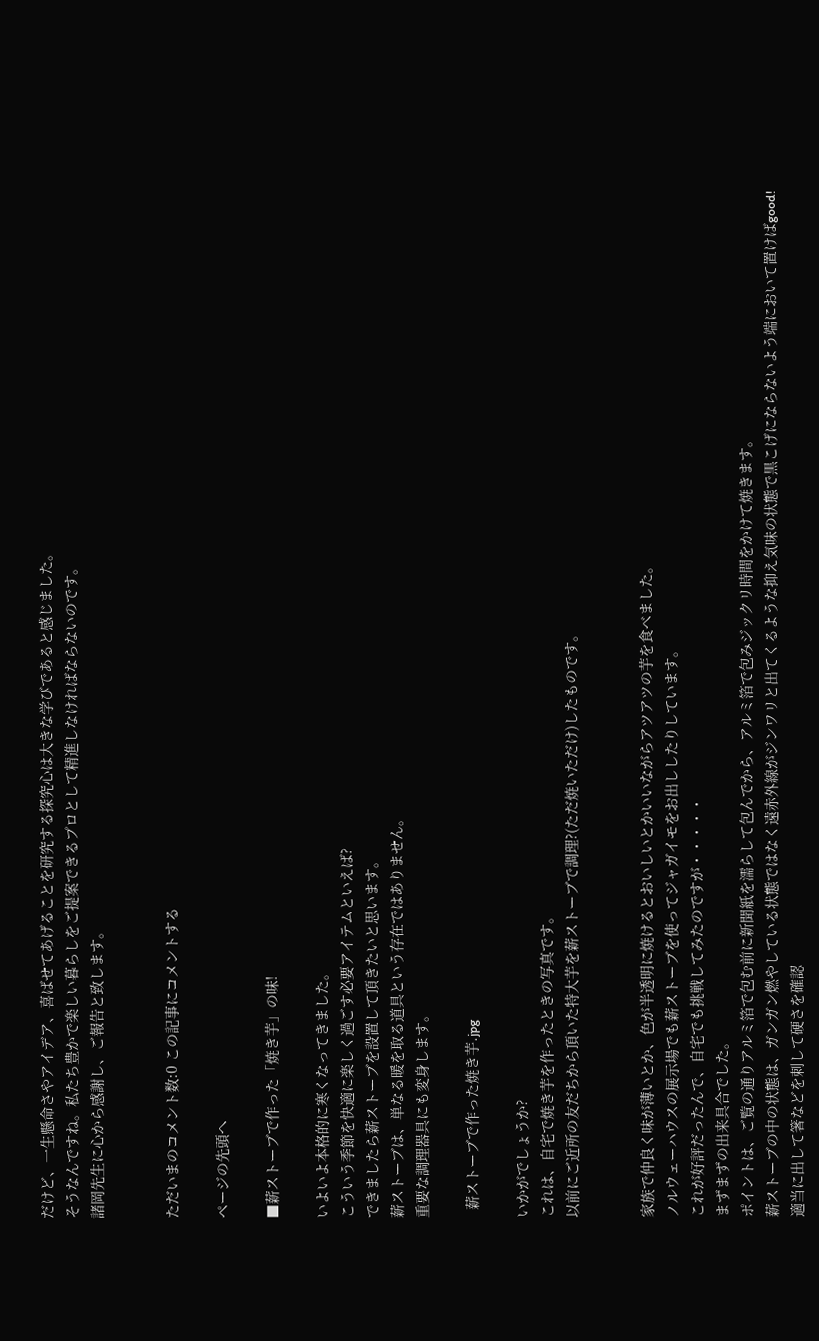だけど、一生懸命さやアイデア、喜ばせてあげることを研究する探究心は大きな学びであると感じました。
そうなんですね。私たち豊かで楽しい暮らしをご提案できるプロとして精進しなければならないのです。
諸岡先生に心から感謝し、ご報告と致します。


ただいまのコメント数:0 この記事にコメントする

ページの先頭へ

■薪ストーブで作った「焼き芋」の味!

いよいよ本格的に寒くなってきました。
こういう季節を快適に楽しく過ごす必要アイテムといえば?
できましたら薪ストーブを設置して頂きたいと思います。
薪ストーブは、単なる暖を取る道具という存在ではありません。
重要な調理器具にも変身します。

  薪ストーブで作った焼き芋.jpg

いかがでしょうか?
これは、自宅で焼き芋を作ったときの写真です。
以前にご近所の友だちから頂いた特大芋を薪ストーブで調理?(ただ焼いただけ)したものです。


家族で仲良く味が薄いとか、色が半透明に焼けるとおいしいとかいいながらアツアツの芋を食べました。
ノルウェーハウスの展示場でも薪ストーブを使ってジャガイモをお出ししたりしています。
これが好評だったんで、自宅でも挑戦してみたのですが・・・・・
まずまずの出来具合でした。
ポイントは、ご覧の通りアルミ箔で包む前に新聞紙を濡らして包んでから、アルミ箔で包みジックリ時間をかけて焼きます。
薪ストーブの中の状態は、ガンガン燃やしている状態ではなく遠赤外線がジンワリと出てくるような抑え気味の状態で黒こげにならないよう端において置けばgood!
適当に出して箸などを刺して硬さを確認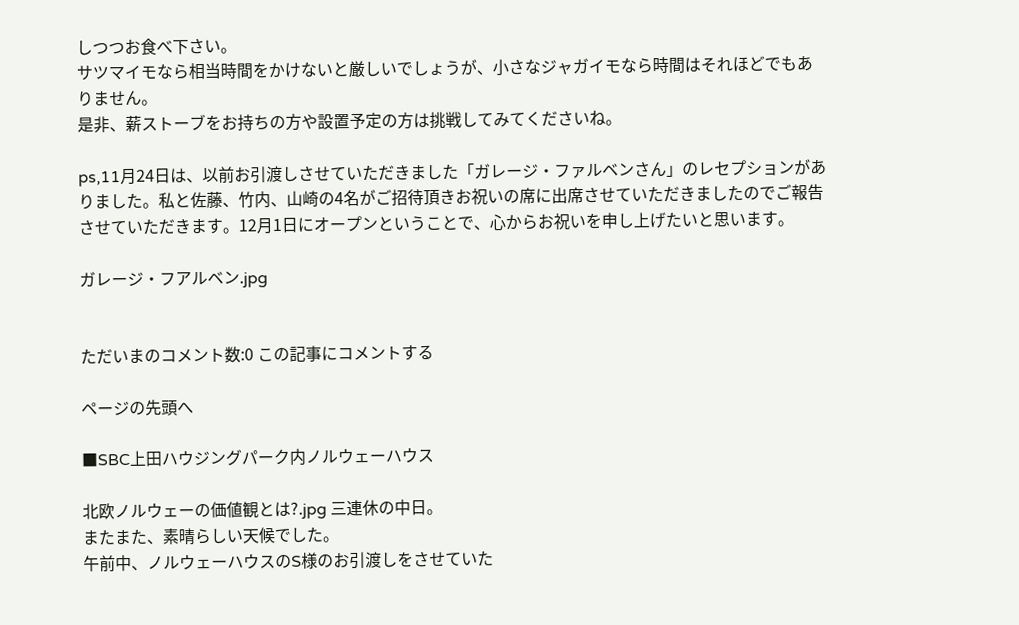しつつお食べ下さい。
サツマイモなら相当時間をかけないと厳しいでしょうが、小さなジャガイモなら時間はそれほどでもありません。
是非、薪ストーブをお持ちの方や設置予定の方は挑戦してみてくださいね。

ps,11月24日は、以前お引渡しさせていただきました「ガレージ・ファルベンさん」のレセプションがありました。私と佐藤、竹内、山崎の4名がご招待頂きお祝いの席に出席させていただきましたのでご報告させていただきます。12月1日にオープンということで、心からお祝いを申し上げたいと思います。

ガレージ・フアルベン.jpg


ただいまのコメント数:0 この記事にコメントする

ページの先頭へ

■SBC上田ハウジングパーク内ノルウェーハウス

北欧ノルウェーの価値観とは?.jpg 三連休の中日。
またまた、素晴らしい天候でした。
午前中、ノルウェーハウスのS様のお引渡しをさせていた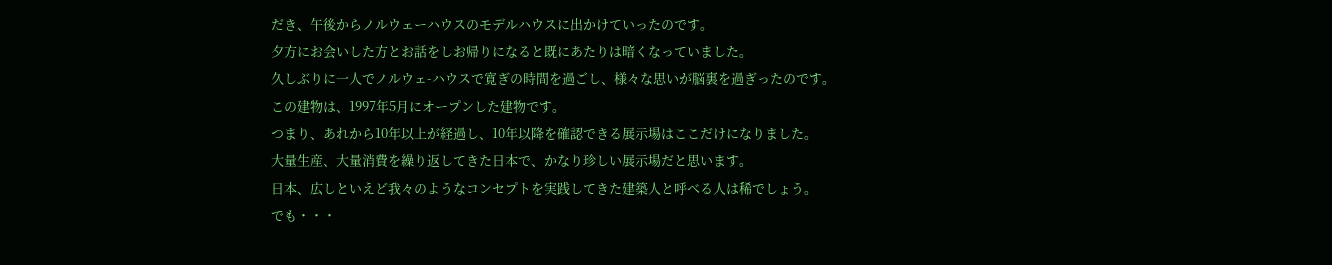だき、午後からノルウェーハウスのモデルハウスに出かけていったのです。
夕方にお会いした方とお話をしお帰りになると既にあたりは暗くなっていました。
久しぶりに一人でノルウェ-ハウスで寛ぎの時間を過ごし、様々な思いが脳裏を過ぎったのです。
この建物は、1997年5月にオープンした建物です。
つまり、あれから10年以上が経過し、10年以降を確認できる展示場はここだけになりました。
大量生産、大量消費を繰り返してきた日本で、かなり珍しい展示場だと思います。
日本、広しといえど我々のようなコンセプトを実践してきた建築人と呼べる人は稀でしょう。
でも・・・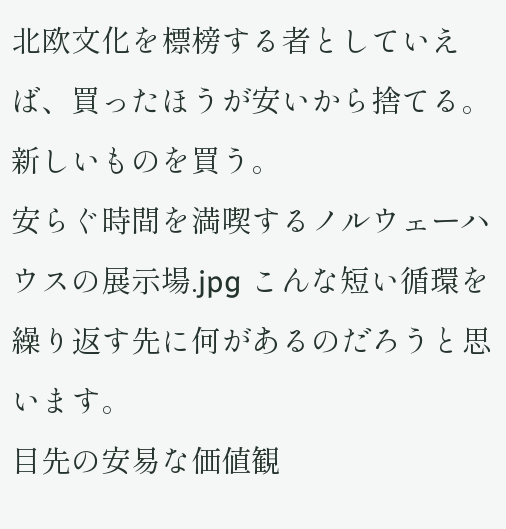北欧文化を標榜する者としていえば、買ったほうが安いから捨てる。
新しいものを買う。
安らぐ時間を満喫するノルウェーハウスの展示場.jpg こんな短い循環を繰り返す先に何があるのだろうと思います。
目先の安易な価値観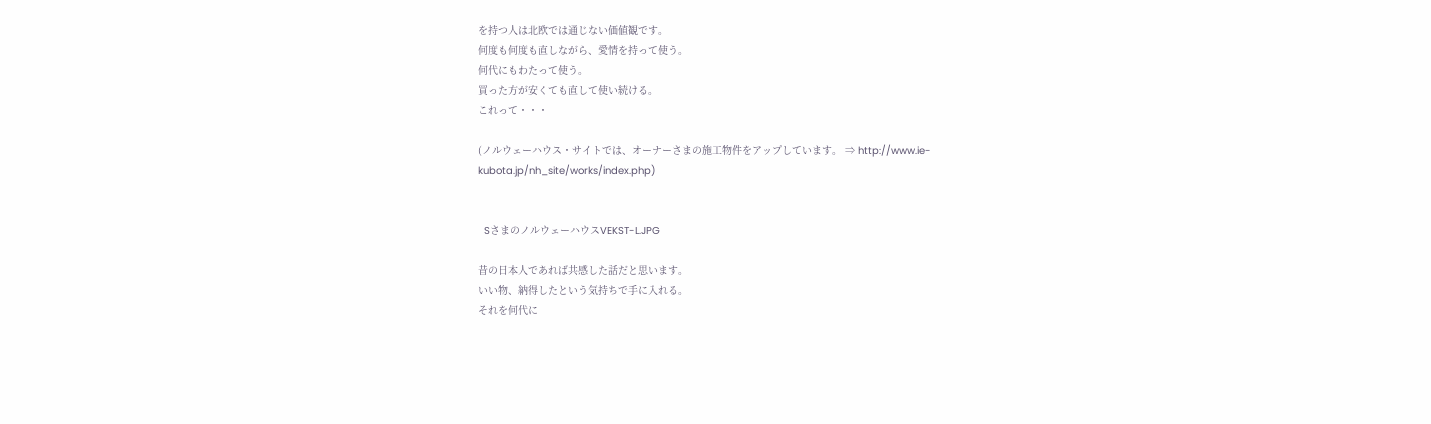を持つ人は北欧では通じない価値観です。
何度も何度も直しながら、愛情を持って使う。
何代にもわたって使う。
買った方が安くても直して使い続ける。
これって・・・

(ノルウェーハウス・サイトでは、オーナーさまの施工物件をアップしています。 ⇒ http://www.ie-kubota.jp/nh_site/works/index.php)


  SさまのノルウェーハウスVEKST-L.JPG

昔の日本人であれば共感した話だと思います。
いい物、納得したという気持ちで手に入れる。
それを何代に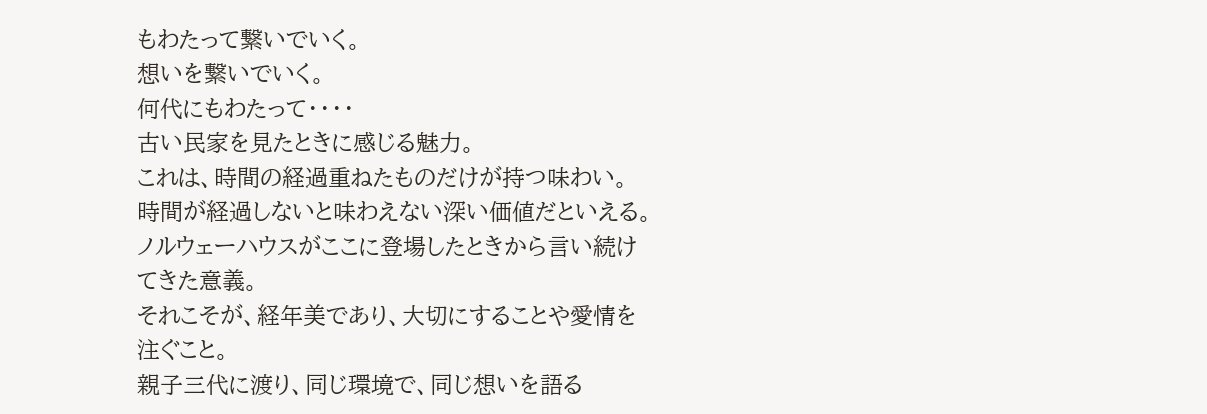もわたって繋いでいく。
想いを繋いでいく。
何代にもわたって・・・・
古い民家を見たときに感じる魅力。
これは、時間の経過重ねたものだけが持つ味わい。
時間が経過しないと味わえない深い価値だといえる。
ノルウェーハウスがここに登場したときから言い続けてきた意義。
それこそが、経年美であり、大切にすることや愛情を注ぐこと。
親子三代に渡り、同じ環境で、同じ想いを語る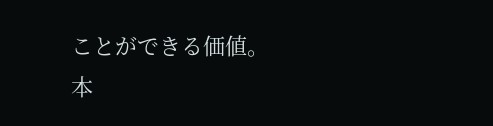ことができる価値。
本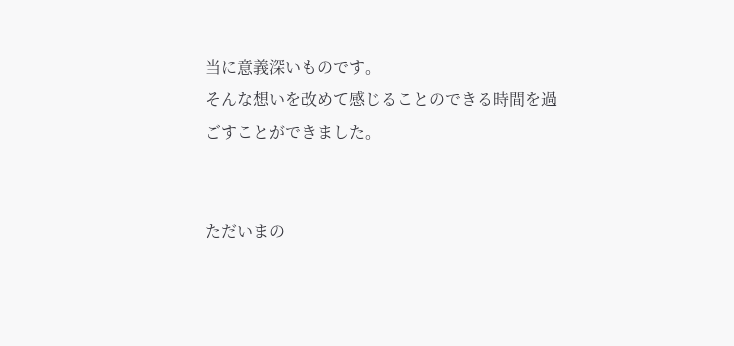当に意義深いものです。
そんな想いを改めて感じることのできる時間を過ごすことができました。


ただいまの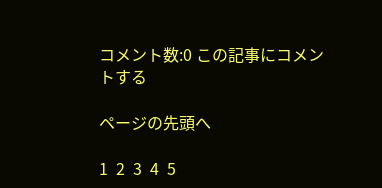コメント数:0 この記事にコメントする

ページの先頭へ

1  2  3  4  5